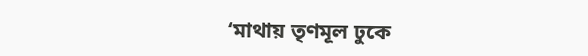‘মাথায় তৃণমূল ঢুকে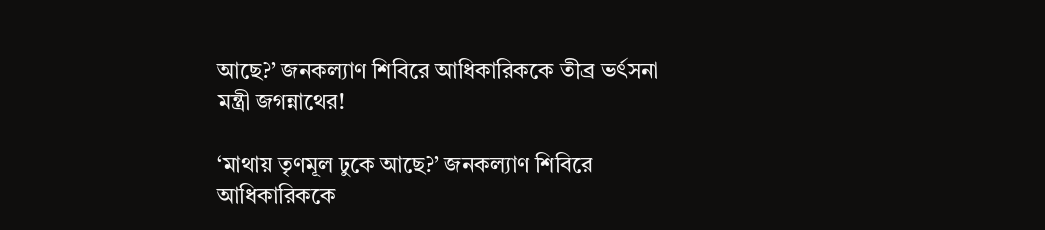আছে?’ জনকল্যাণ শিবিরে আধিকারিককে তীব্র ভর্ৎসনা মন্ত্রী জগন্নাথের!

‘মাথায় তৃণমূল ঢুকে আছে?’ জনকল্যাণ শিবিরে আধিকারিককে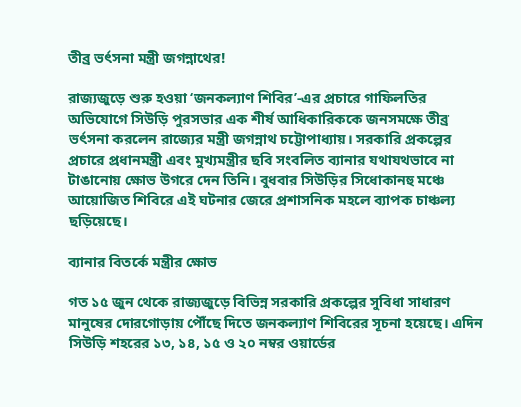তীব্র ভর্ৎসনা মন্ত্রী জগন্নাথের!

রাজ্যজুড়ে শুরু হওয়া ‘জনকল্যাণ শিবির’-এর প্রচারে গাফিলতির অভিযোগে সিউড়ি পুরসভার এক শীর্ষ আধিকারিককে জনসমক্ষে তীব্র ভর্ৎসনা করলেন রাজ্যের মন্ত্রী জগন্নাথ চট্টোপাধ্যায়। সরকারি প্রকল্পের প্রচারে প্রধানমন্ত্রী এবং মুখ্যমন্ত্রীর ছবি সংবলিত ব্যানার যথাযথভাবে না টাঙানোয় ক্ষোভ উগরে দেন তিনি। বুধবার সিউড়ির সিধোকানহু মঞ্চে আয়োজিত শিবিরে এই ঘটনার জেরে প্রশাসনিক মহলে ব্যাপক চাঞ্চল্য ছড়িয়েছে।

ব্যানার বিতর্কে মন্ত্রীর ক্ষোভ

গত ১৫ জুন থেকে রাজ্যজুড়ে বিভিন্ন সরকারি প্রকল্পের সুবিধা সাধারণ মানুষের দোরগোড়ায় পৌঁছে দিতে জনকল্যাণ শিবিরের সূচনা হয়েছে। এদিন সিউড়ি শহরের ১৩, ১৪, ১৫ ও ২০ নম্বর ওয়ার্ডের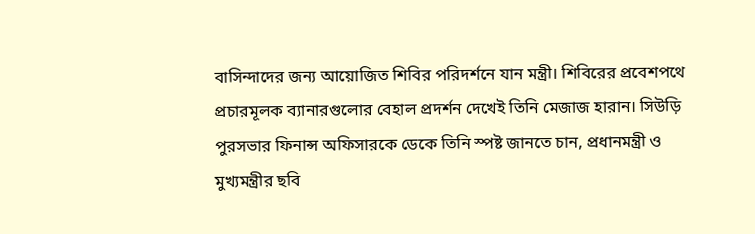বাসিন্দাদের জন্য আয়োজিত শিবির পরিদর্শনে যান মন্ত্রী। শিবিরের প্রবেশপথে প্রচারমূলক ব্যানারগুলোর বেহাল প্রদর্শন দেখেই তিনি মেজাজ হারান। সিউড়ি পুরসভার ফিনান্স অফিসারকে ডেকে তিনি স্পষ্ট জানতে চান, প্রধানমন্ত্রী ও মুখ্যমন্ত্রীর ছবি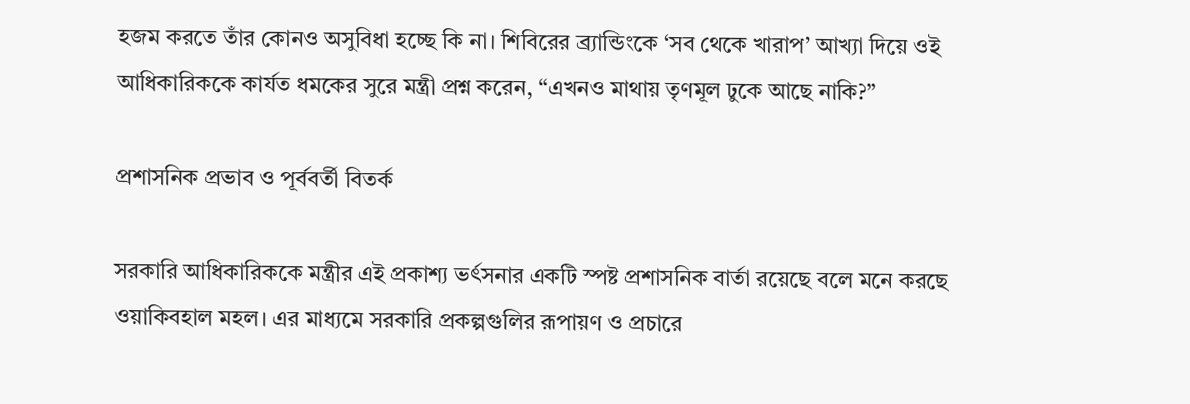হজম করতে তাঁর কোনও অসুবিধা হচ্ছে কি না। শিবিরের ব্র্যান্ডিংকে ‘সব থেকে খারাপ’ আখ্যা দিয়ে ওই আধিকারিককে কার্যত ধমকের সুরে মন্ত্রী প্রশ্ন করেন, “এখনও মাথায় তৃণমূল ঢুকে আছে নাকি?”

প্রশাসনিক প্রভাব ও পূর্ববর্তী বিতর্ক

সরকারি আধিকারিককে মন্ত্রীর এই প্রকাশ্য ভর্ৎসনার একটি স্পষ্ট প্রশাসনিক বার্তা রয়েছে বলে মনে করছে ওয়াকিবহাল মহল। এর মাধ্যমে সরকারি প্রকল্পগুলির রূপায়ণ ও প্রচারে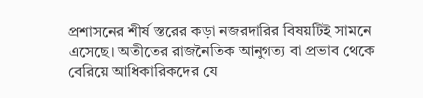প্রশাসনের শীর্ষ স্তরের কড়া নজরদারির বিষয়টিই সামনে এসেছে। অতীতের রাজনৈতিক আনুগত্য বা প্রভাব থেকে বেরিয়ে আধিকারিকদের যে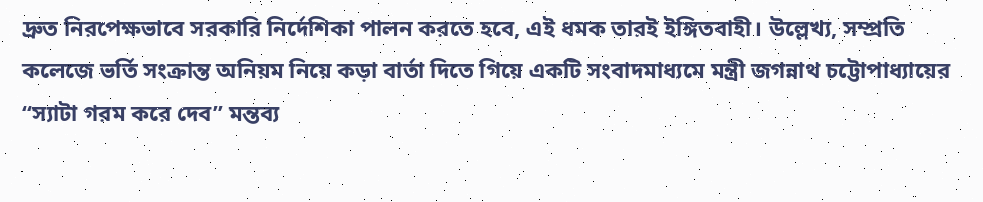দ্রুত নিরপেক্ষভাবে সরকারি নির্দেশিকা পালন করতে হবে, এই ধমক তারই ইঙ্গিতবাহী। উল্লেখ্য, সম্প্রতি কলেজে ভর্তি সংক্রান্ত অনিয়ম নিয়ে কড়া বার্তা দিতে গিয়ে একটি সংবাদমাধ্যমে মন্ত্রী জগন্নাথ চট্টোপাধ্যায়ের “স্যাটা গরম করে দেব” মন্তব্য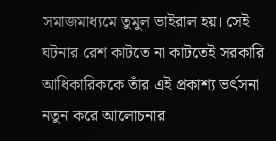সমাজমাধ্যমে তুমুল ভাইরাল হয়। সেই ঘটনার রেশ কাটতে না কাটতেই সরকারি আধিকারিককে তাঁর এই প্রকাশ্য ভর্ৎসনা নতুন করে আলোচনার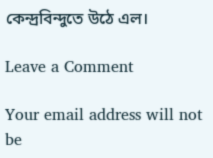কেন্দ্রবিন্দুতে উঠে এল।

Leave a Comment

Your email address will not be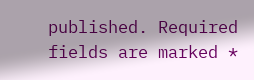published. Required fields are marked *